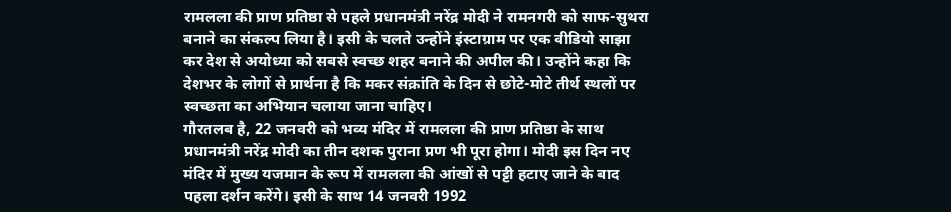रामलला की प्राण प्रतिष्ठा से पहले प्रधानमंत्री नरेंद्र मोदी ने रामनगरी को साफ-सुथरा बनाने का संकल्प लिया है। इसी के चलते उन्होंने इंस्टाग्राम पर एक वीडियो साझा कर देश से अयोध्या को सबसे स्वच्छ शहर बनाने की अपील की। उन्होंने कहा कि देशभर के लोगों से प्रार्थना है कि मकर संक्रांति के दिन से छोटे-मोटे तीर्थ स्थलों पर स्वच्छता का अभियान चलाया जाना चाहिए।
गौरतलब है, 22 जनवरी को भव्य मंदिर में रामलला की प्राण प्रतिष्ठा के साथ प्रधानमंत्री नरेंद्र मोदी का तीन दशक पुराना प्रण भी पूरा होगा। मोदी इस दिन नए मंदिर में मुख्य यजमान के रूप में रामलला की आंखों से पट्टी हटाए जाने के बाद पहला दर्शन करेंगे। इसी के साथ 14 जनवरी 1992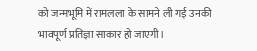को जन्मभूमि में रामलला के सामने ली गई उनकी भावपूर्ण प्रतिज्ञा साकार हो जाएगी।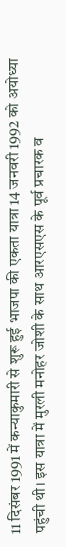11 दिसंबर 1991 में कन्याकुमारी से शुरू हुई भाजपा की एकता यात्रा 14 जनवरी 1992 को अयोध्या पहुंची थी। इस यात्रा में मुरली मनोहर जोशी के साथ आरएसएस के पूर्व प्रचारक व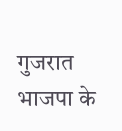गुजरात भाजपा के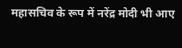महासचिव के रूप में नरेंद्र मोदी भी आए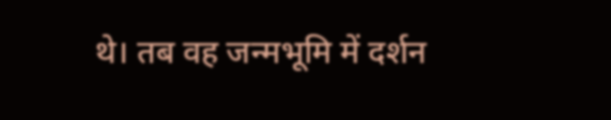थे। तब वह जन्मभूमि में दर्शन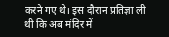करने गए थे। इस दौरान प्रतिज्ञा ली थी कि अब मंदिर में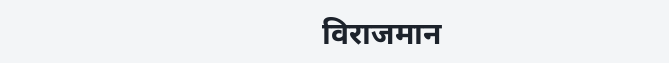विराजमान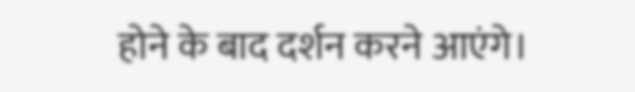होने के बाद दर्शन करने आएंगे।